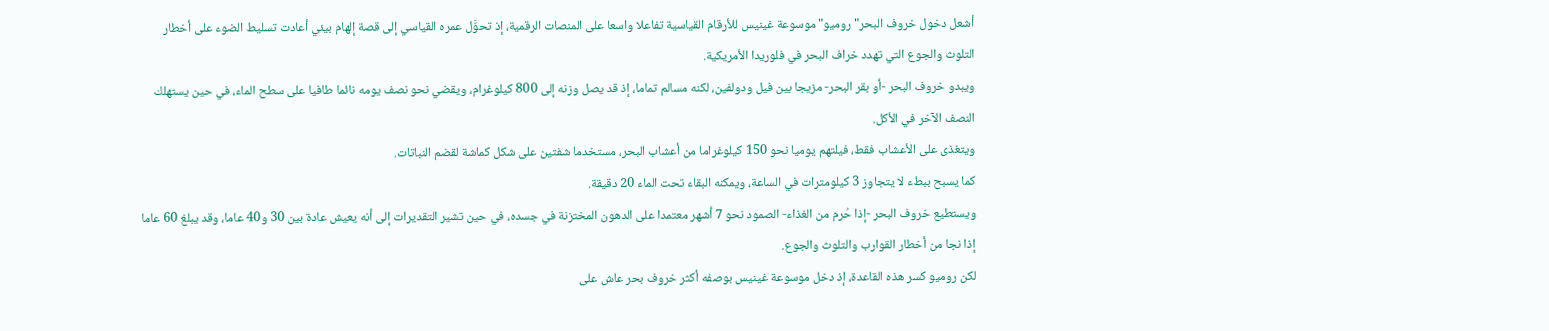أشعل دخول خروف البحر" روميو" موسوعة غينيس للأرقام القياسية تفاعلا واسعا على المنصات الرقمية، إذ تحوَّل عمره القياسي إلى قصة إلهام بيئي أعادت تسليط الضوء على أخطار التلوث والجوع التي تهدد خراف البحر في فلوريدا الأمريكية.
ويبدو خروف البحر -أو بقر البحر- مزيجا بين فيل ودولفين، لكنه مسالم تماما، إذ قد يصل وزنه إلى 800 كيلوغرام، ويقضي نحو نصف يومه نائما طافيا على سطح الماء، في حين يستهلك النصف الآخر في الأكل.
ويتغذى على الأعشاب فقط، فيلتهم يوميا نحو 150 كيلوغراما من أعشاب البحر، مستخدما شفتين على شكل كماشة لقضم النباتات.
كما يسبح ببطء لا يتجاوز 3 كيلومترات في الساعة، ويمكنه البقاء تحت الماء 20 دقيقة.
ويستطيع خروف البحر -إذا حُرم من الغذاء- الصمود نحو 7 أشهر معتمدا على الدهون المختزنة في جسده، في حين تشير التقديرات إلى أنه يعيش عادة بين 30 و40 عاما، وقد يبلغ 60 عاما إذا نجا من أخطار القوارب والتلوث والجوع.
لكن روميو كسر هذه القاعدة، إذ دخل موسوعة غينيس بوصفه أكثر خروف بحر عاش على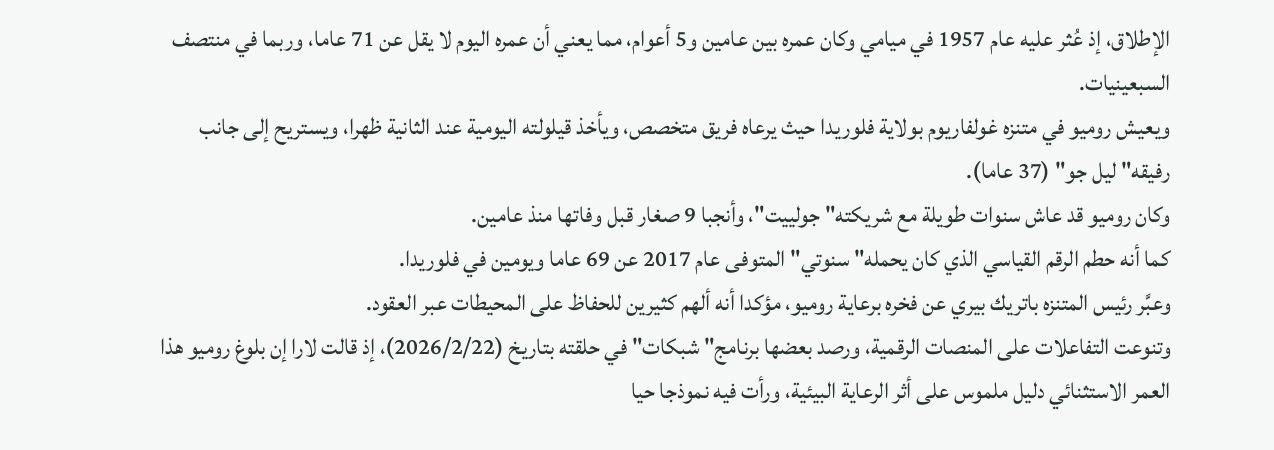الإطلاق، إذ عُثر عليه عام 1957 في ميامي وكان عمره بين عامين و5 أعوام، مما يعني أن عمره اليوم لا يقل عن 71 عاما، وربما في منتصف السبعينيات.
ويعيش روميو في متنزه غولفاريوم بولاية فلوريدا حيث يرعاه فريق متخصص، ويأخذ قيلولته اليومية عند الثانية ظهرا، ويستريح إلى جانب رفيقه" ليل جو" (37 عاما).
وكان روميو قد عاش سنوات طويلة مع شريكته" جولييت"، وأنجبا 9 صغار قبل وفاتها منذ عامين.
كما أنه حطم الرقم القياسي الذي كان يحمله" سنوتي" المتوفى عام 2017 عن 69 عاما ويومين في فلوريدا.
وعبَّر رئيس المتنزه باتريك بيري عن فخره برعاية روميو، مؤكدا أنه ألهم كثيرين للحفاظ على المحيطات عبر العقود.
وتنوعت التفاعلات على المنصات الرقمية، ورصد بعضها برنامج" شبكات" في حلقته بتاريخ (2026/2/22)، إذ قالت لارا إن بلوغ روميو هذا العمر الاستثنائي دليل ملموس على أثر الرعاية البيئية، ورأت فيه نموذجا حيا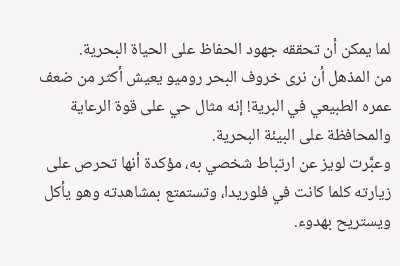لما يمكن أن تحققه جهود الحفاظ على الحياة البحرية.
من المذهل أن نرى خروف البحر روميو يعيش أكثر من ضعف عمره الطبيعي في البرية! إنه مثال حي على قوة الرعاية والمحافظة على البيئة البحرية.
وعبَّرت لويز عن ارتباط شخصي به، مؤكدة أنها تحرص على زيارته كلما كانت في فلوريدا، وتستمتع بمشاهدته وهو يأكل ويستريح بهدوء.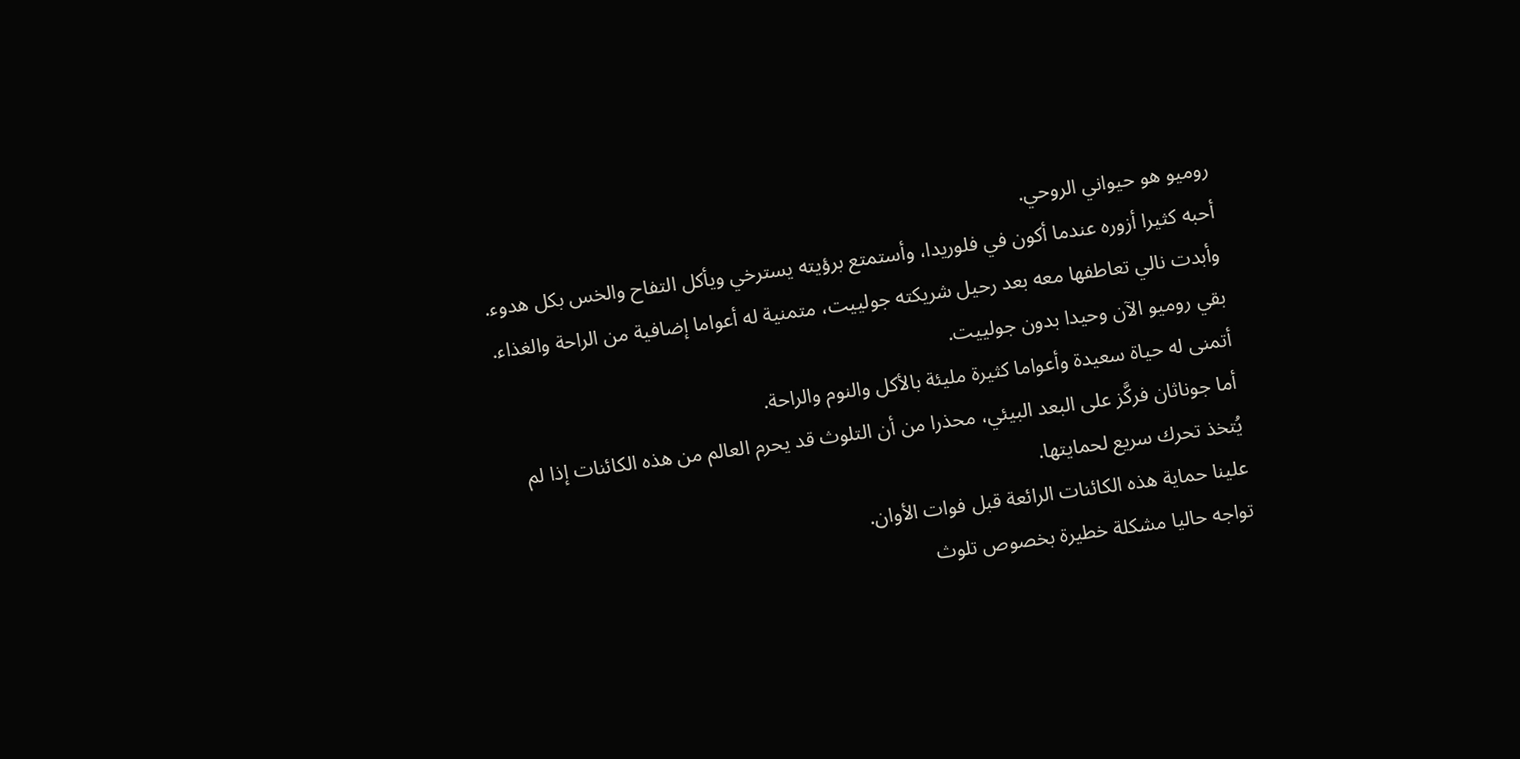روميو هو حيواني الروحي.
أحبه كثيرا أزوره عندما أكون في فلوريدا، وأستمتع برؤيته يسترخي ويأكل التفاح والخس بكل هدوء.
وأبدت نالي تعاطفها معه بعد رحيل شريكته جولييت، متمنية له أعواما إضافية من الراحة والغذاء.
بقي روميو الآن وحيدا بدون جولييت.
أتمنى له حياة سعيدة وأعواما كثيرة مليئة بالأكل والنوم والراحة.
أما جوناثان فركَّز على البعد البيئي، محذرا من أن التلوث قد يحرم العالم من هذه الكائنات إذا لم يُتخذ تحرك سريع لحمايتها.
علينا حماية هذه الكائنات الرائعة قبل فوات الأوان.
تواجه حاليا مشكلة خطيرة بخصوص تلوث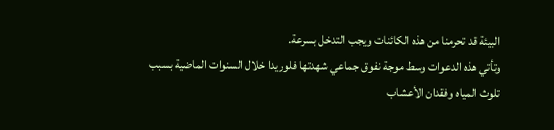البيئة قد تحرمنا من هذه الكائنات ويجب التدخل بسرعة.
وتأتي هذه الدعوات وسط موجة نفوق جماعي شهدتها فلوريدا خلال السنوات الماضية بسبب تلوث المياه وفقدان الأعشاب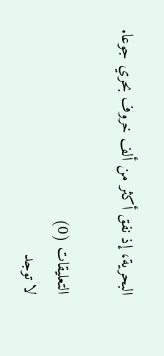البحرية، إذ نفق أكثر من ألف خروف بحري جوعا.

التعليقات (0)
لا توجد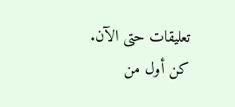تعليقات حتى الآن. كن أول من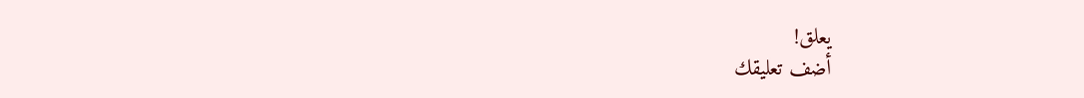يعلق!
أضف تعليقك